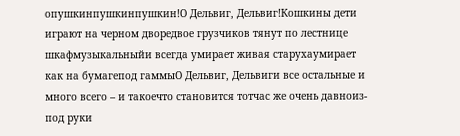опушкинпушкинпушкин!О Дельвиг, Дельвиг!Кошкины дети играют на черном дворедвое грузчиков тянут по лестнице шкафмузыкальныйи всегда умирает живая старухаумирает как на бумагепод гаммыО Дельвиг, Дельвиги все остальные и много всего – и такоечто становится тотчас же очень давноиз-под руки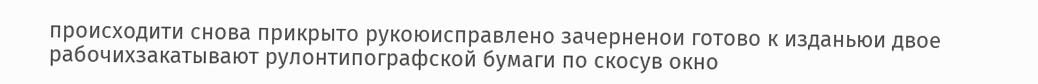происходити снова прикрыто рукоюисправлено зачерненои готово к изданьюи двое рабочихзакатывают рулонтипографской бумаги по скосув окно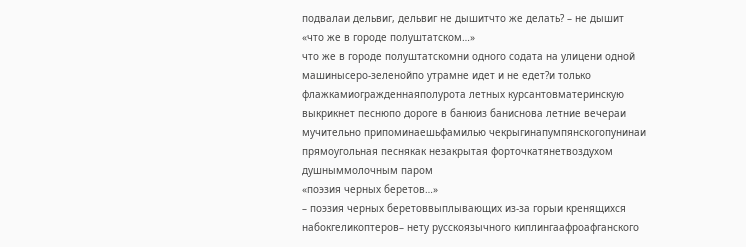подвалаи дельвиг, дельвиг не дышитчто же делать? – не дышит
«что же в городе полуштатском…»
что же в городе полуштатскомни одного содата на улицени одной машинысеро-зеленойпо утрамне идет и не едет?и только флажкамиогражденнаяполурота летных курсантовматеринскую выкрикнет песнюпо дороге в банюиз баниснова летние вечераи мучительно припоминаешьфамилью чекрыгинапумпянскогопунинаи прямоугольная песнякак незакрытая форточкатянетвоздухом душныммолочным паром
«поэзия черных беретов…»
– поэзия черных беретоввыплывающих из-за горыи кренящихся набокгеликоптеров– нету русскоязычного киплингаафроафганского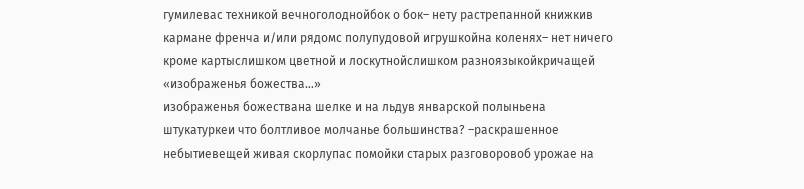гумилевас техникой вечноголоднойбок о бок– нету растрепанной книжкив кармане френча и/или рядомс полупудовой игрушкойна коленях– нет ничего кроме картыслишком цветной и лоскутнойслишком разноязыкойкричащей
«изображенья божества…»
изображенья божествана шелке и на льдув январской полыньена штукатуркеи что болтливое молчанье большинства? –раскрашенное небытиевещей живая скорлупас помойки старых разговоровоб урожае на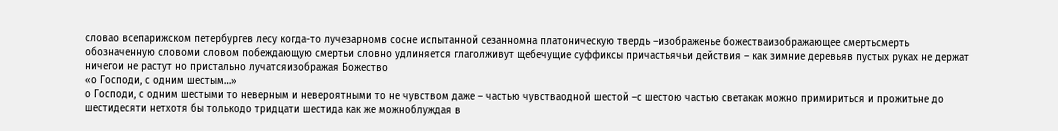словао всепарижском петербургев лесу когда-то лучезарномв сосне испытанной сезанномна платоническую твердь –изображенье божестваизображающее смертьсмерть обозначенную словоми словом побеждающую смертьи словно удлиняется глаголживут щебечущие суффиксы причастьячьи действия – как зимние деревьяв пустых руках не держат ничегои не растут но пристально лучатсяизображая Божество
«о Господи, с одним шестым…»
о Господи, с одним шестыми то неверным и невероятными то не чувством даже – частью чувстваодной шестой –с шестою частью светакак можно примириться и прожитьне до шестидесяти нетхотя бы толькодо тридцати шестида как же можноблуждая в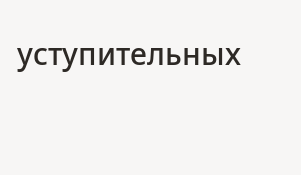уступительных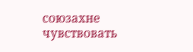союзахне чувствовать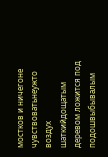мостков и ничегоне чувствоватьнеужто воздух шаткийдощатым деревом ложится под подошвыбывалым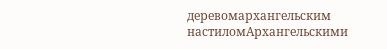деревомархангельским настиломАрхангельскими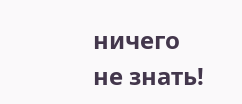ничего не знать!